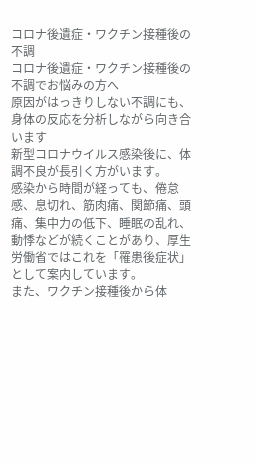コロナ後遺症・ワクチン接種後の不調
コロナ後遺症・ワクチン接種後の不調でお悩みの方へ
原因がはっきりしない不調にも、身体の反応を分析しながら向き合います
新型コロナウイルス感染後に、体調不良が長引く方がいます。
感染から時間が経っても、倦怠感、息切れ、筋肉痛、関節痛、頭痛、集中力の低下、睡眠の乱れ、動悸などが続くことがあり、厚生労働省ではこれを「罹患後症状」として案内しています。
また、ワクチン接種後から体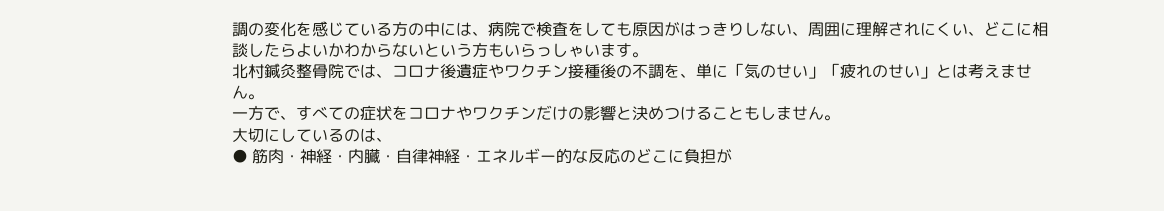調の変化を感じている方の中には、病院で検査をしても原因がはっきりしない、周囲に理解されにくい、どこに相談したらよいかわからないという方もいらっしゃいます。
北村鍼灸整骨院では、コロナ後遺症やワクチン接種後の不調を、単に「気のせい」「疲れのせい」とは考えません。
一方で、すべての症状をコロナやワクチンだけの影響と決めつけることもしません。
大切にしているのは、
● 筋肉・神経・内臓・自律神経・エネルギー的な反応のどこに負担が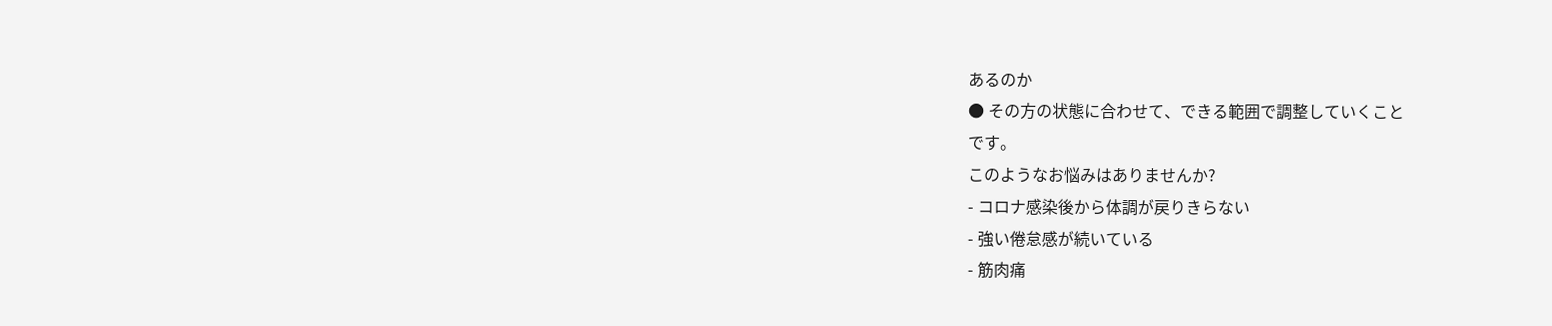あるのか
● その方の状態に合わせて、できる範囲で調整していくこと
です。
このようなお悩みはありませんか?
- コロナ感染後から体調が戻りきらない
- 強い倦怠感が続いている
- 筋肉痛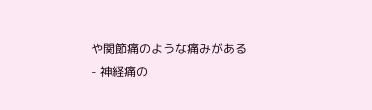や関節痛のような痛みがある
- 神経痛の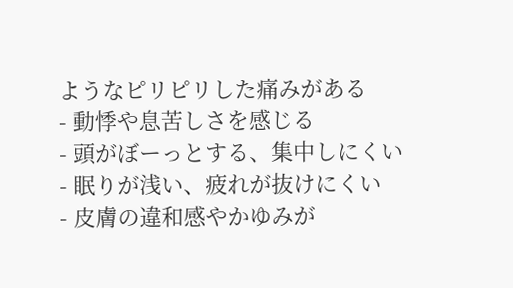ようなピリピリした痛みがある
- 動悸や息苦しさを感じる
- 頭がぼーっとする、集中しにくい
- 眠りが浅い、疲れが抜けにくい
- 皮膚の違和感やかゆみが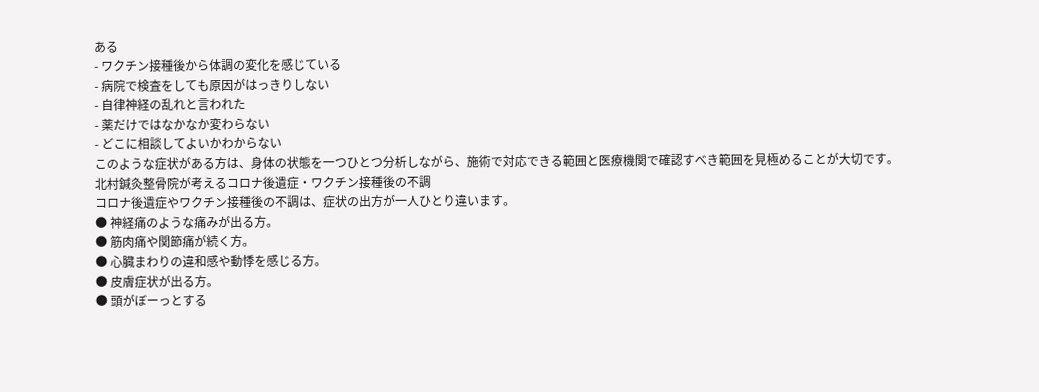ある
- ワクチン接種後から体調の変化を感じている
- 病院で検査をしても原因がはっきりしない
- 自律神経の乱れと言われた
- 薬だけではなかなか変わらない
- どこに相談してよいかわからない
このような症状がある方は、身体の状態を一つひとつ分析しながら、施術で対応できる範囲と医療機関で確認すべき範囲を見極めることが大切です。
北村鍼灸整骨院が考えるコロナ後遺症・ワクチン接種後の不調
コロナ後遺症やワクチン接種後の不調は、症状の出方が一人ひとり違います。
● 神経痛のような痛みが出る方。
● 筋肉痛や関節痛が続く方。
● 心臓まわりの違和感や動悸を感じる方。
● 皮膚症状が出る方。
● 頭がぼーっとする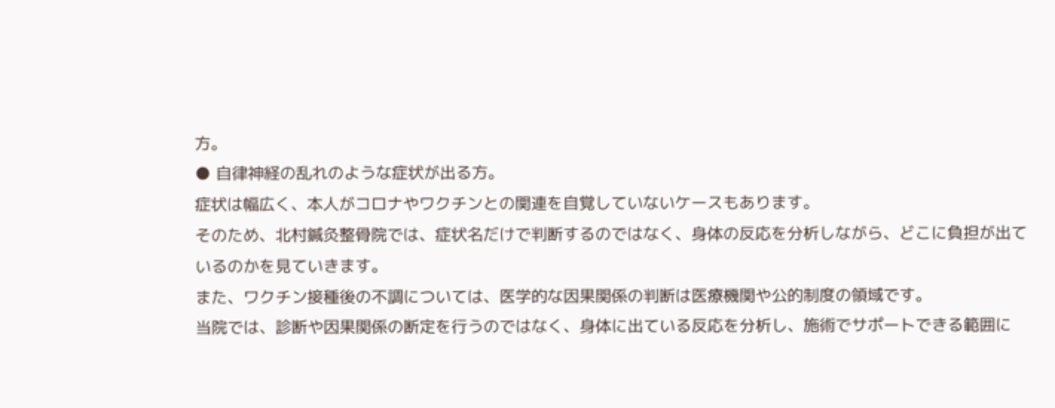方。
● 自律神経の乱れのような症状が出る方。
症状は幅広く、本人がコロナやワクチンとの関連を自覚していないケースもあります。
そのため、北村鍼灸整骨院では、症状名だけで判断するのではなく、身体の反応を分析しながら、どこに負担が出ているのかを見ていきます。
また、ワクチン接種後の不調については、医学的な因果関係の判断は医療機関や公的制度の領域です。
当院では、診断や因果関係の断定を行うのではなく、身体に出ている反応を分析し、施術でサポートできる範囲に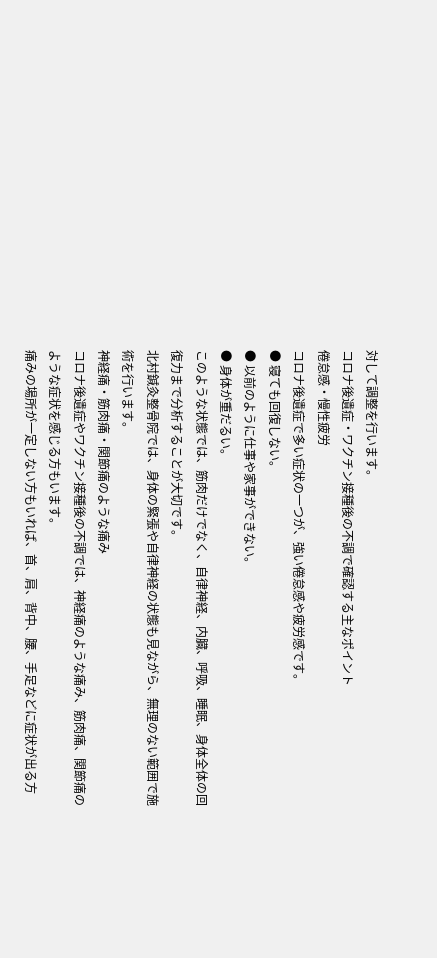対して調整を行います。
コロナ後遺症・ワクチン接種後の不調で確認する主なポイント
倦怠感・慢性疲労
コロナ後遺症で多い症状の一つが、強い倦怠感や疲労感です。
● 寝ても回復しない。
● 以前のように仕事や家事ができない。
● 身体が重だるい。
このような状態では、筋肉だけでなく、自律神経、内臓、呼吸、睡眠、身体全体の回復力まで分析することが大切です。
北村鍼灸整骨院では、身体の緊張や自律神経の状態も見ながら、無理のない範囲で施術を行います。
神経痛・筋肉痛・関節痛のような痛み
コロナ後遺症やワクチン接種後の不調では、神経痛のような痛み、筋肉痛、関節痛のような症状を感じる方もいます。
痛みの場所が一定しない方もいれば、首、肩、背中、腰、手足などに症状が出る方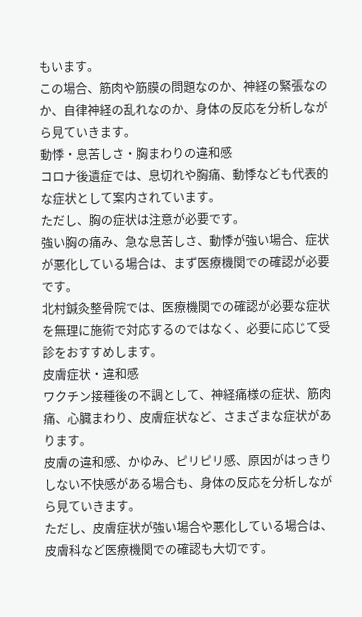もいます。
この場合、筋肉や筋膜の問題なのか、神経の緊張なのか、自律神経の乱れなのか、身体の反応を分析しながら見ていきます。
動悸・息苦しさ・胸まわりの違和感
コロナ後遺症では、息切れや胸痛、動悸なども代表的な症状として案内されています。
ただし、胸の症状は注意が必要です。
強い胸の痛み、急な息苦しさ、動悸が強い場合、症状が悪化している場合は、まず医療機関での確認が必要です。
北村鍼灸整骨院では、医療機関での確認が必要な症状を無理に施術で対応するのではなく、必要に応じて受診をおすすめします。
皮膚症状・違和感
ワクチン接種後の不調として、神経痛様の症状、筋肉痛、心臓まわり、皮膚症状など、さまざまな症状があります。
皮膚の違和感、かゆみ、ピリピリ感、原因がはっきりしない不快感がある場合も、身体の反応を分析しながら見ていきます。
ただし、皮膚症状が強い場合や悪化している場合は、皮膚科など医療機関での確認も大切です。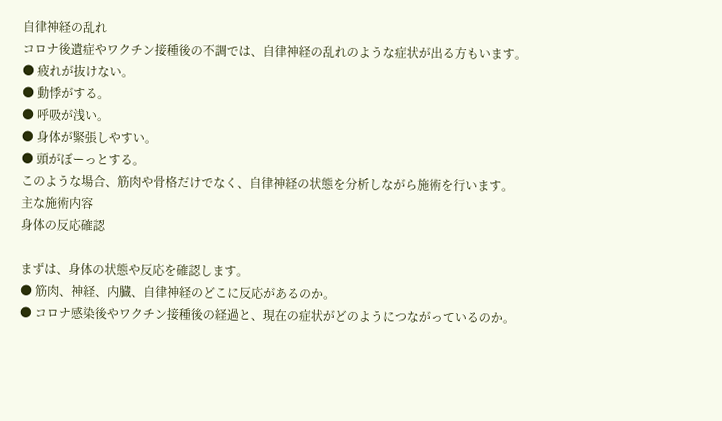自律神経の乱れ
コロナ後遺症やワクチン接種後の不調では、自律神経の乱れのような症状が出る方もいます。
● 疲れが抜けない。
● 動悸がする。
● 呼吸が浅い。
● 身体が緊張しやすい。
● 頭がぼーっとする。
このような場合、筋肉や骨格だけでなく、自律神経の状態を分析しながら施術を行います。
主な施術内容
身体の反応確認

まずは、身体の状態や反応を確認します。
● 筋肉、神経、内臓、自律神経のどこに反応があるのか。
● コロナ感染後やワクチン接種後の経過と、現在の症状がどのようにつながっているのか。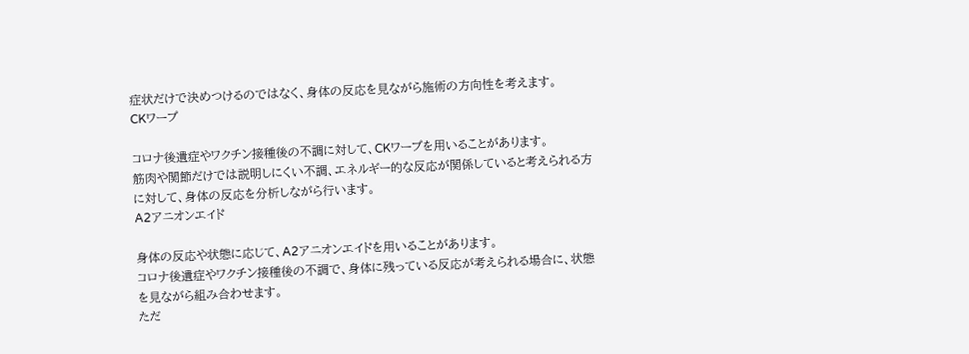症状だけで決めつけるのではなく、身体の反応を見ながら施術の方向性を考えます。
CKワープ

コロナ後遺症やワクチン接種後の不調に対して、CKワープを用いることがあります。
筋肉や関節だけでは説明しにくい不調、エネルギー的な反応が関係していると考えられる方に対して、身体の反応を分析しながら行います。
A2アニオンエイド

身体の反応や状態に応じて、A2アニオンエイドを用いることがあります。
コロナ後遺症やワクチン接種後の不調で、身体に残っている反応が考えられる場合に、状態を見ながら組み合わせます。
ただ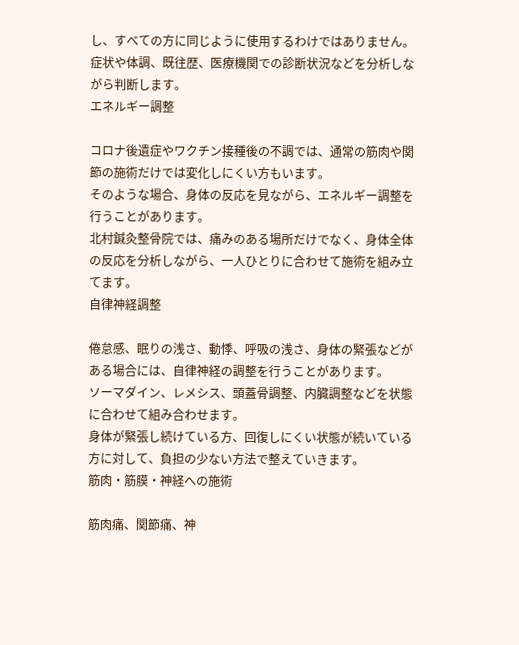し、すべての方に同じように使用するわけではありません。
症状や体調、既往歴、医療機関での診断状況などを分析しながら判断します。
エネルギー調整

コロナ後遺症やワクチン接種後の不調では、通常の筋肉や関節の施術だけでは変化しにくい方もいます。
そのような場合、身体の反応を見ながら、エネルギー調整を行うことがあります。
北村鍼灸整骨院では、痛みのある場所だけでなく、身体全体の反応を分析しながら、一人ひとりに合わせて施術を組み立てます。
自律神経調整

倦怠感、眠りの浅さ、動悸、呼吸の浅さ、身体の緊張などがある場合には、自律神経の調整を行うことがあります。
ソーマダイン、レメシス、頭蓋骨調整、内臓調整などを状態に合わせて組み合わせます。
身体が緊張し続けている方、回復しにくい状態が続いている方に対して、負担の少ない方法で整えていきます。
筋肉・筋膜・神経への施術

筋肉痛、関節痛、神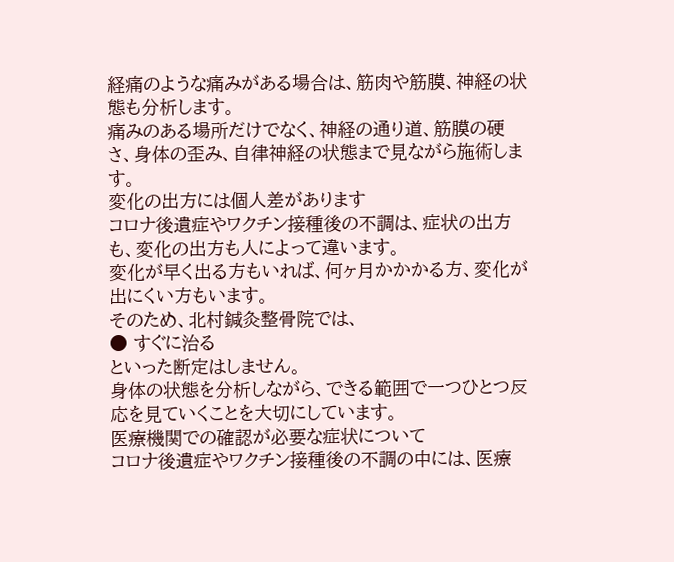経痛のような痛みがある場合は、筋肉や筋膜、神経の状態も分析します。
痛みのある場所だけでなく、神経の通り道、筋膜の硬さ、身体の歪み、自律神経の状態まで見ながら施術します。
変化の出方には個人差があります
コロナ後遺症やワクチン接種後の不調は、症状の出方も、変化の出方も人によって違います。
変化が早く出る方もいれば、何ヶ月かかかる方、変化が出にくい方もいます。
そのため、北村鍼灸整骨院では、
● すぐに治る
といった断定はしません。
身体の状態を分析しながら、できる範囲で一つひとつ反応を見ていくことを大切にしています。
医療機関での確認が必要な症状について
コロナ後遺症やワクチン接種後の不調の中には、医療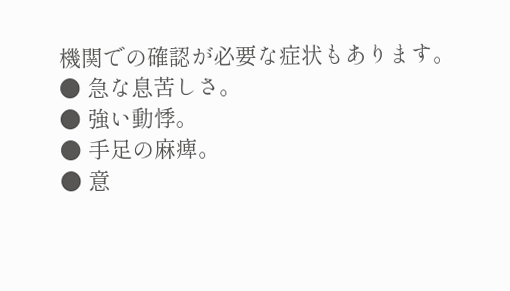機関での確認が必要な症状もあります。
● 急な息苦しさ。
● 強い動悸。
● 手足の麻痺。
● 意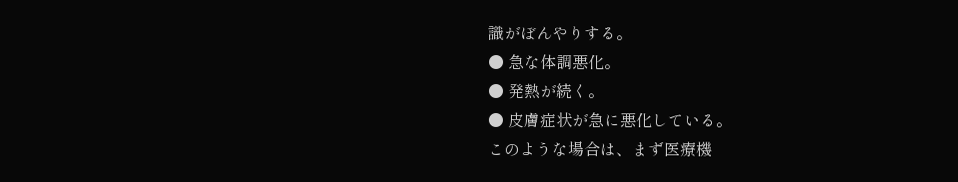識がぼんやりする。
● 急な体調悪化。
● 発熱が続く。
● 皮膚症状が急に悪化している。
このような場合は、まず医療機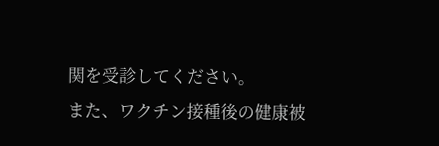関を受診してください。
また、ワクチン接種後の健康被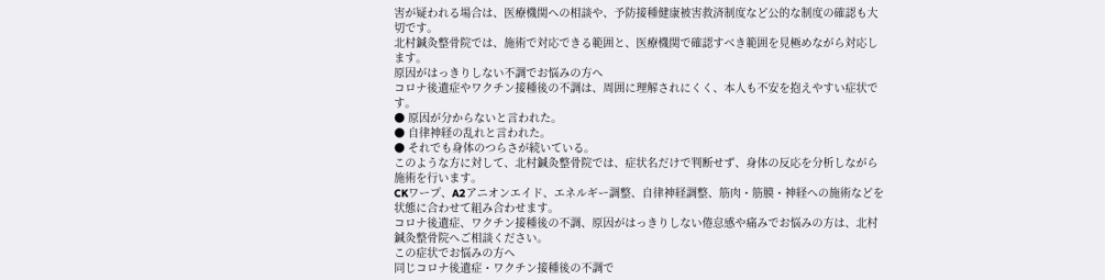害が疑われる場合は、医療機関への相談や、予防接種健康被害救済制度など公的な制度の確認も大切です。
北村鍼灸整骨院では、施術で対応できる範囲と、医療機関で確認すべき範囲を見極めながら対応します。
原因がはっきりしない不調でお悩みの方へ
コロナ後遺症やワクチン接種後の不調は、周囲に理解されにくく、本人も不安を抱えやすい症状です。
● 原因が分からないと言われた。
● 自律神経の乱れと言われた。
● それでも身体のつらさが続いている。
このような方に対して、北村鍼灸整骨院では、症状名だけで判断せず、身体の反応を分析しながら施術を行います。
CKワープ、A2アニオンエイド、エネルギー調整、自律神経調整、筋肉・筋膜・神経への施術などを状態に合わせて組み合わせます。
コロナ後遺症、ワクチン接種後の不調、原因がはっきりしない倦怠感や痛みでお悩みの方は、北村鍼灸整骨院へご相談ください。
この症状でお悩みの方へ
同じコロナ後遺症・ワクチン接種後の不調で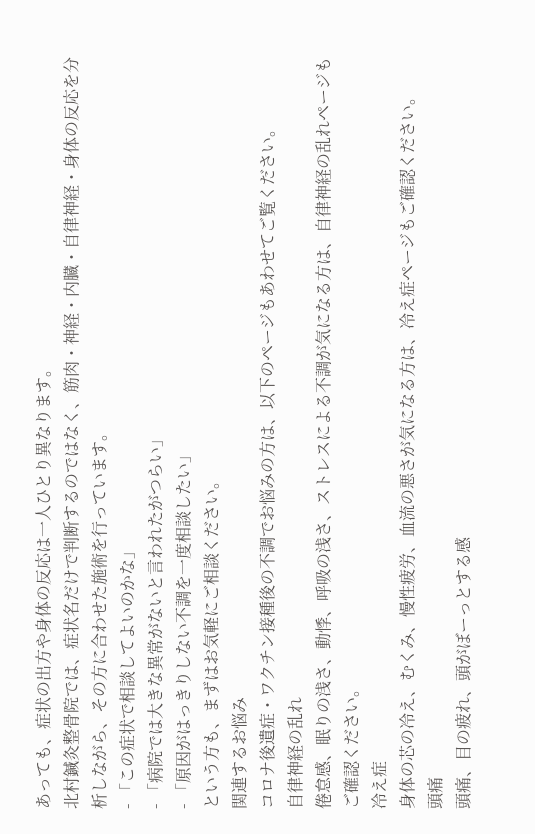あっても、症状の出方や身体の反応は一人ひとり異なります。
北村鍼灸整骨院では、症状名だけで判断するのではなく、筋肉・神経・内臓・自律神経・身体の反応を分析しながら、その方に合わせた施術を行っています。
- 「この症状で相談してよいのかな」
- 「病院では大きな異常がないと言われたがつらい」
- 「原因がはっきりしない不調を一度相談したい」
という方も、まずはお気軽にご相談ください。
関連するお悩み
コロナ後遺症・ワクチン接種後の不調でお悩みの方は、以下のページもあわせてご覧ください。
自律神経の乱れ
倦怠感、眠りの浅さ、動悸、呼吸の浅さ、ストレスによる不調が気になる方は、自律神経の乱れページもご確認ください。
冷え症
身体の芯の冷え、むくみ、慢性疲労、血流の悪さが気になる方は、冷え症ページもご確認ください。
頭痛
頭痛、目の疲れ、頭がぼーっとする感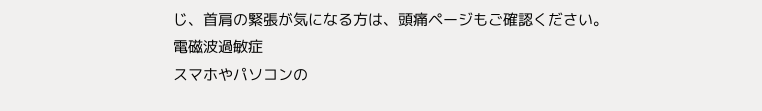じ、首肩の緊張が気になる方は、頭痛ページもご確認ください。
電磁波過敏症
スマホやパソコンの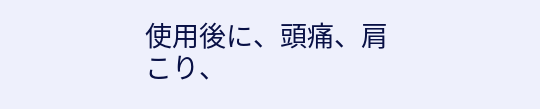使用後に、頭痛、肩こり、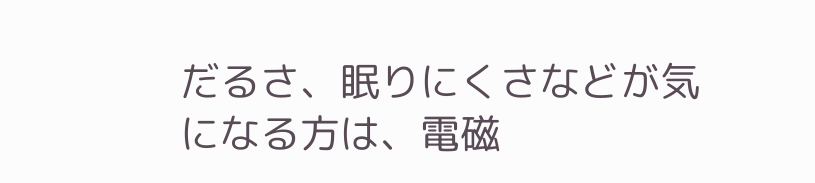だるさ、眠りにくさなどが気になる方は、電磁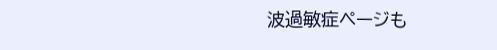波過敏症ページも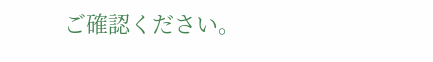ご確認ください。